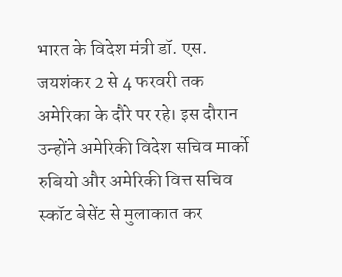भारत के विदेश मंत्री डॉ. एस. जयशंकर 2 से 4 फरवरी तक अमेरिका के दौरे पर रहे। इस दौरान उन्होंने अमेरिकी विदेश सचिव मार्को रुबियो और अमेरिकी वित्त सचिव स्कॉट बेसेंट से मुलाकात कर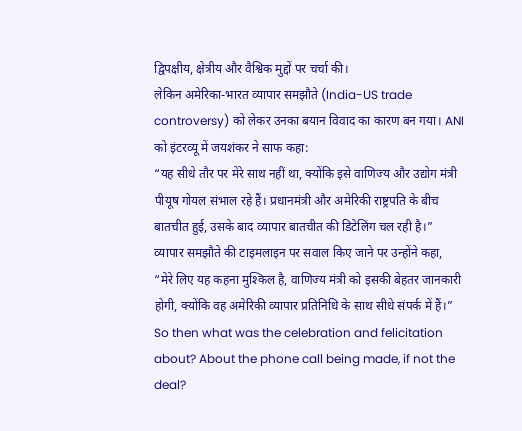द्विपक्षीय, क्षेत्रीय और वैश्विक मुद्दों पर चर्चा की।
लेकिन अमेरिका-भारत व्यापार समझौते (India-US trade controversy) को लेकर उनका बयान विवाद का कारण बन गया। ANI को इंटरव्यू में जयशंकर ने साफ कहा:
“यह सीधे तौर पर मेरे साथ नहीं था, क्योंकि इसे वाणिज्य और उद्योग मंत्री पीयूष गोयल संभाल रहे हैं। प्रधानमंत्री और अमेरिकी राष्ट्रपति के बीच बातचीत हुई, उसके बाद व्यापार बातचीत की डिटेलिंग चल रही है।”
व्यापार समझौते की टाइमलाइन पर सवाल किए जाने पर उन्होंने कहा,
“मेरे लिए यह कहना मुश्किल है, वाणिज्य मंत्री को इसकी बेहतर जानकारी होगी, क्योंकि वह अमेरिकी व्यापार प्रतिनिधि के साथ सीधे संपर्क में हैं।”
So then what was the celebration and felicitation about? About the phone call being made, if not the deal?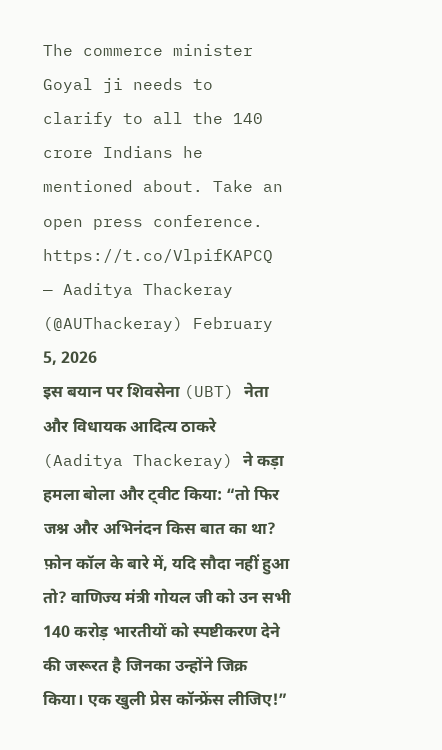The commerce minister Goyal ji needs to clarify to all the 140 crore Indians he mentioned about. Take an open press conference. https://t.co/VlpifKAPCQ
— Aaditya Thackeray (@AUThackeray) February 5, 2026
इस बयान पर शिवसेना (UBT) नेता और विधायक आदित्य ठाकरे (Aaditya Thackeray) ने कड़ा हमला बोला और ट्वीट किया: “तो फिर जश्न और अभिनंदन किस बात का था? फ़ोन कॉल के बारे में, यदि सौदा नहीं हुआ तो? वाणिज्य मंत्री गोयल जी को उन सभी 140 करोड़ भारतीयों को स्पष्टीकरण देने की जरूरत है जिनका उन्होंने जिक्र किया। एक खुली प्रेस कॉन्फ्रेंस लीजिए!”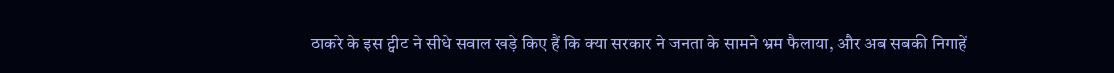ठाकरे के इस ट्वीट ने सीधे सवाल खड़े किए हैं कि क्या सरकार ने जनता के सामने भ्रम फैलाया, और अब सबकी निगाहें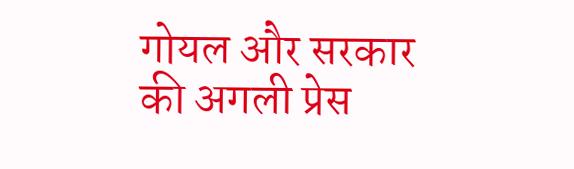गोयल और सरकार की अगली प्रेस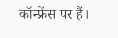कॉन्फ्रेंस पर हैं।